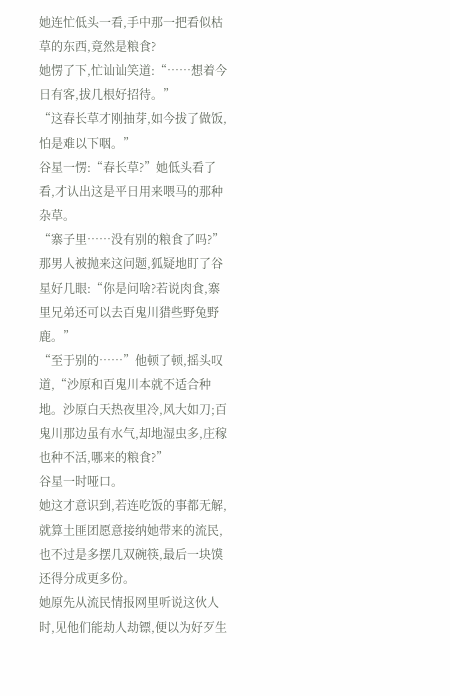她连忙低头一看,手中那一把看似枯草的东西,竟然是粮食?
她愣了下,忙讪讪笑道:“……想着今日有客,拔几根好招待。”
“这春长草才刚抽芽,如今拔了做饭,怕是难以下咽。”
谷星一愣:“春长草?”她低头看了看,才认出这是平日用来喂马的那种杂草。
“寨子里……没有别的粮食了吗?”
那男人被抛来这问题,狐疑地盯了谷星好几眼:“你是问啥?若说肉食,寨里兄弟还可以去百鬼川猎些野兔野鹿。”
“至于别的……”他顿了顿,摇头叹道,“沙原和百鬼川本就不适合种地。沙原白天热夜里冷,风大如刀;百鬼川那边虽有水气,却地湿虫多,庄稼也种不活,哪来的粮食?”
谷星一时哑口。
她这才意识到,若连吃饭的事都无解,就算土匪团愿意接纳她带来的流民,也不过是多摆几双碗筷,最后一块馍还得分成更多份。
她原先从流民情报网里听说这伙人时,见他们能劫人劫镖,便以为好歹生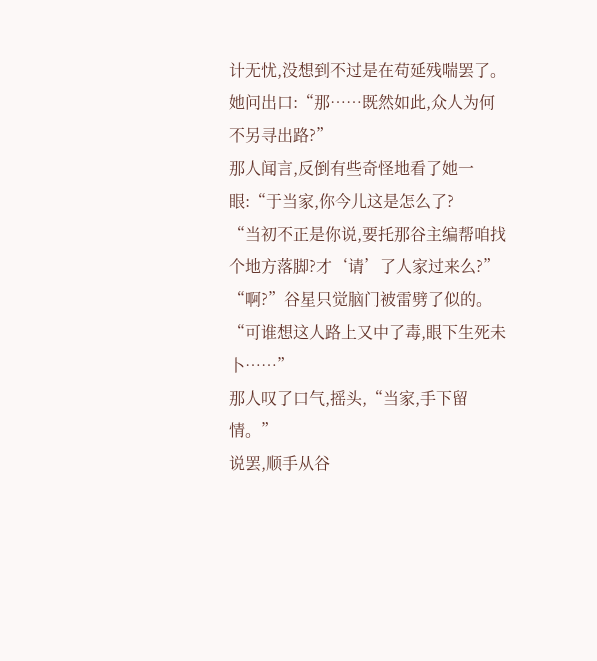计无忧,没想到不过是在苟延残喘罢了。
她问出口:“那……既然如此,众人为何不另寻出路?”
那人闻言,反倒有些奇怪地看了她一眼:“于当家,你今儿这是怎么了?
“当初不正是你说,要托那谷主编帮咱找个地方落脚?才‘请’了人家过来么?”
“啊?”谷星只觉脑门被雷劈了似的。
“可谁想这人路上又中了毒,眼下生死未卜……”
那人叹了口气,摇头,“当家,手下留情。”
说罢,顺手从谷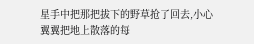星手中把那把拔下的野草抢了回去,小心翼翼把地上散落的每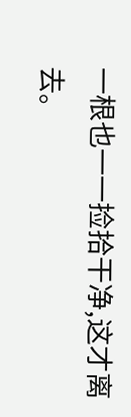一根也一一捡拾干净,这才离去。